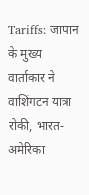Tariffs: जापान के मुख्य वार्ताकार ने वाशिंगटन यात्रा रोकी, भारत-अमेरिका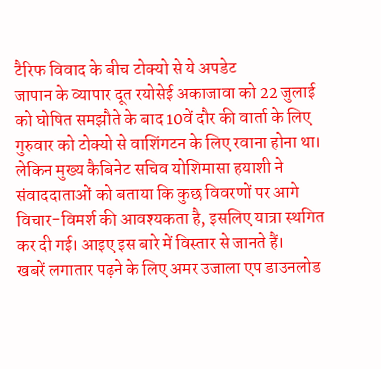टैरिफ विवाद के बीच टोक्यो से ये अपडेट
जापान के व्यापार दूत रयोसेई अकाजावा को 22 जुलाई को घोषित समझौते के बाद 10वें दौर की वार्ता के लिए गुरुवार को टोक्यो से वाशिंगटन के लिए रवाना होना था। लेकिन मुख्य कैबिनेट सचिव योशिमासा हयाशी ने संवाददाताओं को बताया कि कुछ विवरणों पर आगे विचार-विमर्श की आवश्यकता है, इसलिए यात्रा स्थगित कर दी गई। आइए इस बारे में विस्तार से जानते हैं।
खबरें लगातार पढ़ने के लिए अमर उजाला एप डाउनलोड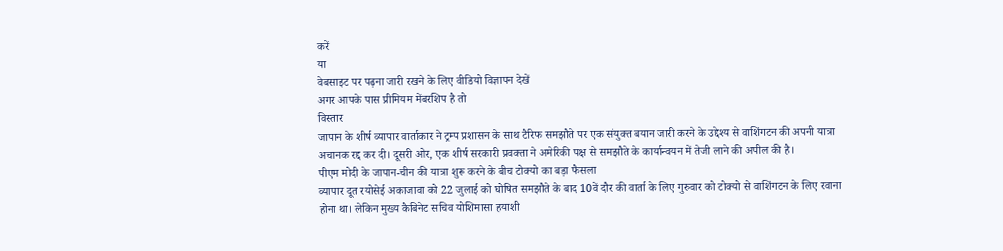करें
या
वेबसाइट पर पढ़ना जारी रखने के लिए वीडियो विज्ञापन देखें
अगर आपके पास प्रीमियम मेंबरशिप है तो
विस्तार
जापान के शीर्ष व्यापार वार्ताकार ने ट्रम्प प्रशासन के साथ टैरिफ समझौते पर एक संयुक्त बयान जारी करने के उद्देश्य से वाशिंगटन की अपनी यात्रा अचानक रद्द कर दी। दूसरी ओर, एक शीर्ष सरकारी प्रवक्ता ने अमेरिकी पक्ष से समझौते के कार्यान्वयन में तेजी लाने की अपील की है।
पीएम मोदी के जापान-चीन की यात्रा शुरू करने के बीच टोक्यो का बड़ा फैसला
व्यापार दूत रयोसेई अकाजावा को 22 जुलाई को घोषित समझौते के बाद 10वें दौर की वार्ता के लिए गुरुवार को टोक्यो से वाशिंगटन के लिए रवाना होना था। लेकिन मुख्य कैबिनेट सचिव योशिमासा हयाशी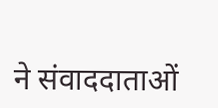ने संवाददाताओं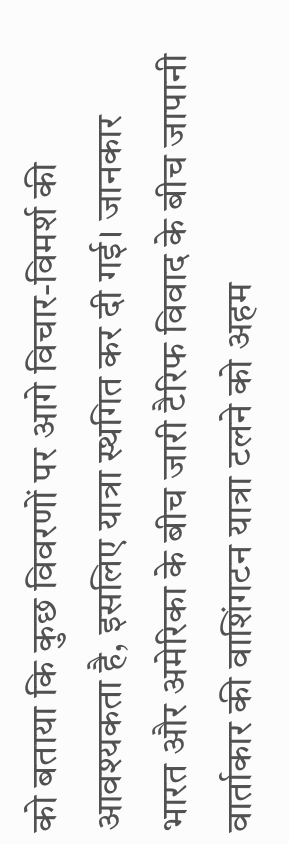को बताया कि कुछ विवरणों पर आगे विचार-विमर्श की आवश्यकता है, इसलिए यात्रा स्थगित कर दी गई। जानकार भारत और अमेरिका के बीच जारी टैरिफ विवाद के बीच जापानी वार्ताकार की वाशिंगटन यात्रा टलने को अहम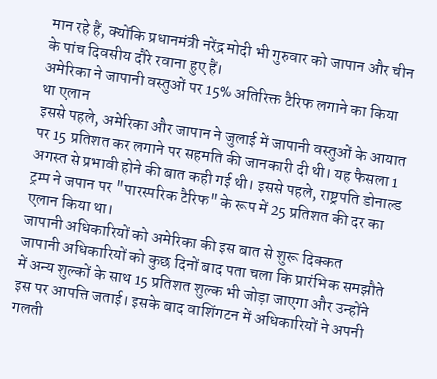मान रहे हैं, क्योंकि प्रधानमंत्री नरेंद्र मोदी भी गुरुवार को जापान और चीन के पांच दिवसीय दौरे रवाना हुए हैं।
अमेरिका ने जापानी वस्तुओं पर 15% अतिरिक्त टैरिफ लगाने का किया था एलान
इससे पहले, अमेरिका और जापान ने जुलाई में जापानी वस्तुओं के आयात पर 15 प्रतिशत कर लगाने पर सहमति की जानकारी दी थी। यह फैसला 1 अगस्त से प्रभावी होने की बात कही गई थी। इससे पहले, राष्ट्रपति डोनाल्ड ट्रम्प ने जपान पर "पारस्परिक टैरिफ" के रूप में 25 प्रतिशत की दर का एलान किया था।
जापानी अधिकारियों को अमेरिका की इस बात से शुरू दिक्कत
जापानी अधिकारियों को कुछ दिनों बाद पता चला कि प्रारंभिक समझौते में अन्य शुल्कों के साथ 15 प्रतिशत शुल्क भी जोड़ा जाएगा और उन्होंने इस पर आपत्ति जताई। इसके बाद वाशिंगटन में अधिकारियों ने अपनी गलती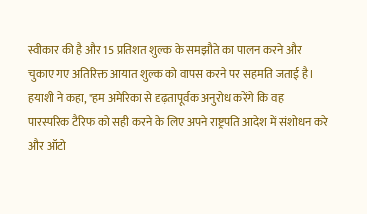स्वीकार की है और 15 प्रतिशत शुल्क के समझौते का पालन करने और चुकाए गए अतिरिक्त आयात शुल्क को वापस करने पर सहमति जताई है। हयाशी ने कहा, "हम अमेरिका से दृढ़तापूर्वक अनुरोध करेंगे कि वह पारस्परिक टैरिफ को सही करने के लिए अपने राष्ट्रपति आदेश में संशोधन करे और ऑटो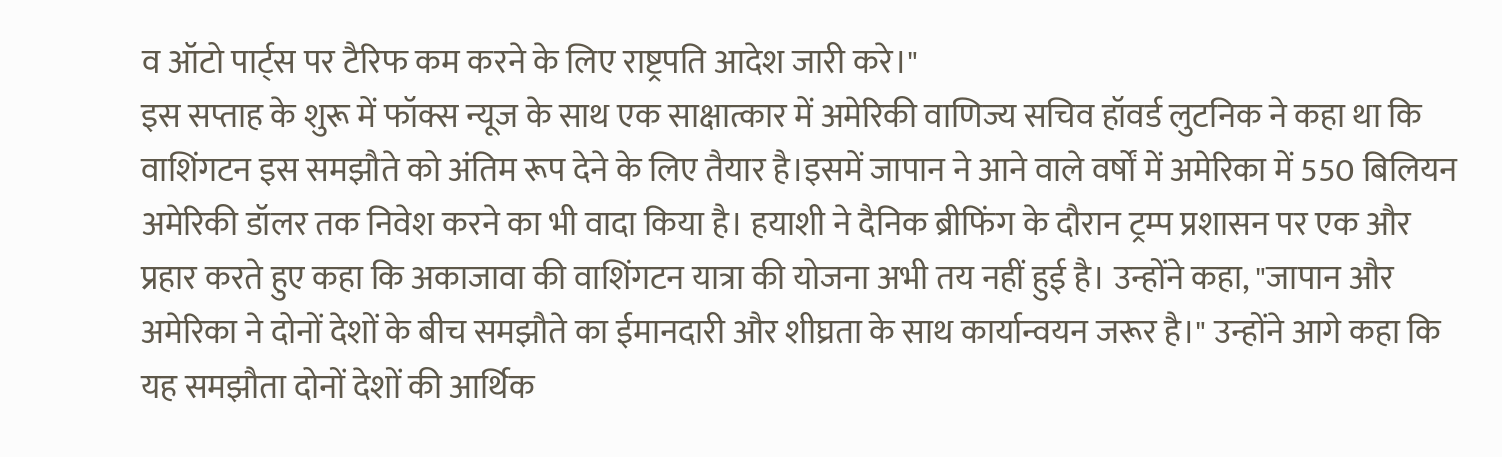व ऑटो पार्ट्स पर टैरिफ कम करने के लिए राष्ट्रपति आदेश जारी करे।"
इस सप्ताह के शुरू में फॉक्स न्यूज के साथ एक साक्षात्कार में अमेरिकी वाणिज्य सचिव हॉवर्ड लुटनिक ने कहा था कि वाशिंगटन इस समझौते को अंतिम रूप देने के लिए तैयार है।इसमें जापान ने आने वाले वर्षों में अमेरिका में 550 बिलियन अमेरिकी डॉलर तक निवेश करने का भी वादा किया है। हयाशी ने दैनिक ब्रीफिंग के दौरान ट्रम्प प्रशासन पर एक और प्रहार करते हुए कहा कि अकाजावा की वाशिंगटन यात्रा की योजना अभी तय नहीं हुई है। उन्होंने कहा, "जापान और अमेरिका ने दोनों देशों के बीच समझौते का ईमानदारी और शीघ्रता के साथ कार्यान्वयन जरूर है।" उन्होंने आगे कहा कि यह समझौता दोनों देशों की आर्थिक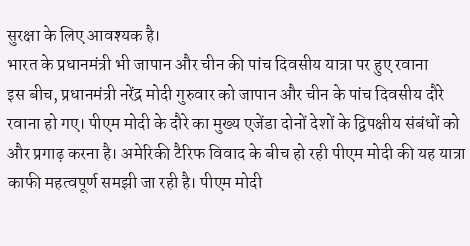सुरक्षा के लिए आवश्यक है।
भारत के प्रधानमंत्री भी जापान और चीन की पांच दिवसीय यात्रा पर हुए रवाना
इस बीच, प्रधानमंत्री नरेंद्र मोदी गुरुवार को जापान और चीन के पांच दिवसीय दौरे रवाना हो गए। पीएम मोदी के दौरे का मुख्य एजेंडा दोनों देशों के द्विपक्षीय संबंधों को और प्रगाढ़ करना है। अमेरिकी टैरिफ विवाद के बीच हो रही पीएम मोदी की यह यात्रा काफी महत्वपूर्ण समझी जा रही है। पीएम मोदी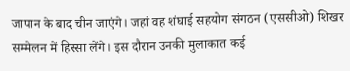जापान के बाद चीन जाएंगे। जहां वह शंघाई सहयोग संगठन (एससीओ) शिखर सम्मेलन में हिस्सा लेंगे। इस दौरान उनकी मुलाकात कई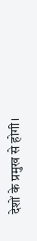देशों के प्रमुख से होगी।